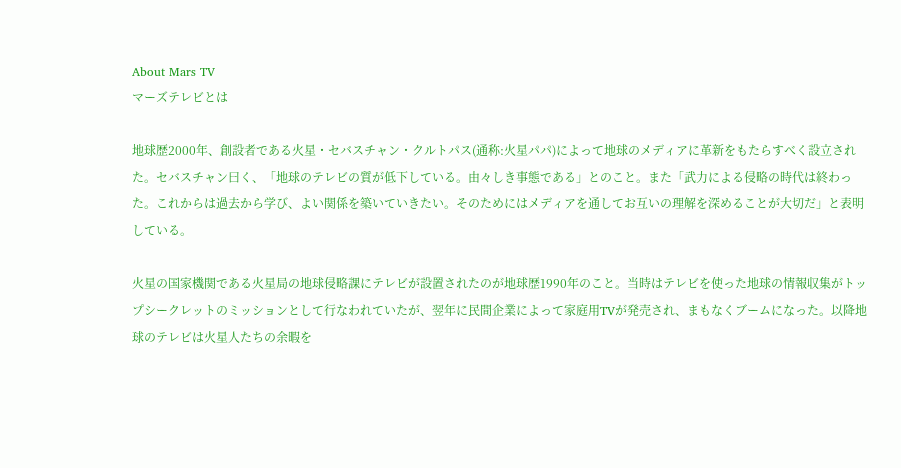About Mars TV
マーズテレビとは

地球歴2000年、創設者である火星・セバスチャン・クルトパス(通称:火星パパ)によって地球のメディアに革新をもたらすべく設立された。セバスチャン曰く、「地球のテレビの質が低下している。由々しき事態である」とのこと。また「武力による侵略の時代は終わった。これからは過去から学び、よい関係を築いていきたい。そのためにはメディアを通してお互いの理解を深めることが大切だ」と表明している。

火星の国家機関である火星局の地球侵略課にテレビが設置されたのが地球歴1990年のこと。当時はテレビを使った地球の情報収集がトップシークレットのミッションとして行なわれていたが、翌年に民間企業によって家庭用TVが発売され、まもなくブームになった。以降地球のテレビは火星人たちの余暇を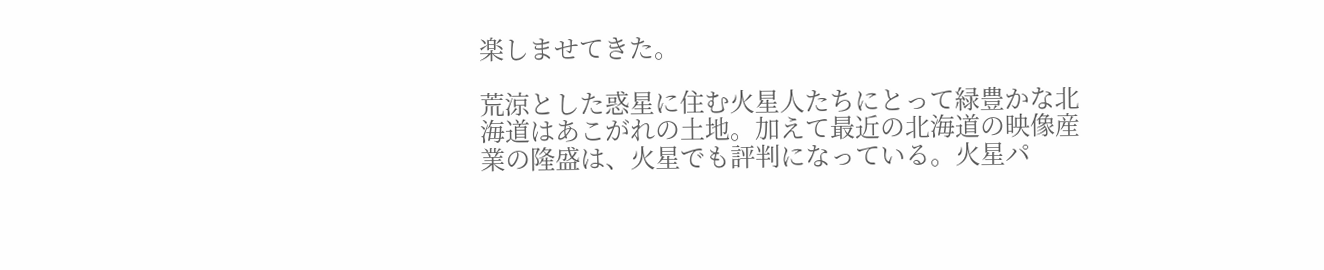楽しませてきた。

荒涼とした惑星に住む火星人たちにとって緑豊かな北海道はあこがれの土地。加えて最近の北海道の映像産業の隆盛は、火星でも評判になっている。火星パ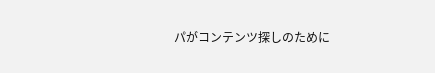パがコンテンツ探しのために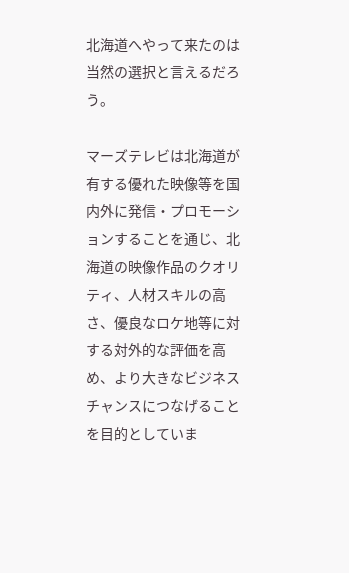北海道へやって来たのは当然の選択と言えるだろう。

マーズテレビは北海道が有する優れた映像等を国内外に発信・プロモーションすることを通じ、北海道の映像作品のクオリティ、人材スキルの高さ、優良なロケ地等に対する対外的な評価を高め、より大きなビジネスチャンスにつなげることを目的としていま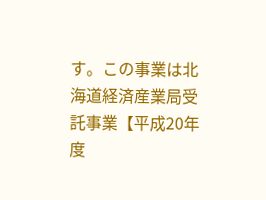す。この事業は北海道経済産業局受託事業【平成20年度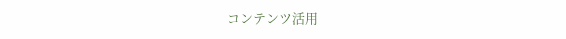コンテンツ活用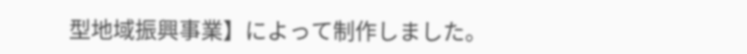型地域振興事業】によって制作しました。